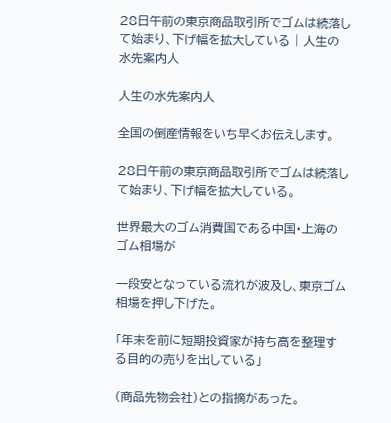28日午前の東京商品取引所でゴムは続落して始まり、下げ幅を拡大している | 人生の水先案内人

人生の水先案内人

全国の倒産情報をいち早くお伝えします。

28日午前の東京商品取引所でゴムは続落して始まり、下げ幅を拡大している。

世界最大のゴム消費国である中国・上海のゴム相場が

一段安となっている流れが波及し、東京ゴム相場を押し下げた。

「年末を前に短期投資家が持ち高を整理する目的の売りを出している」

(商品先物会社)との指摘があった。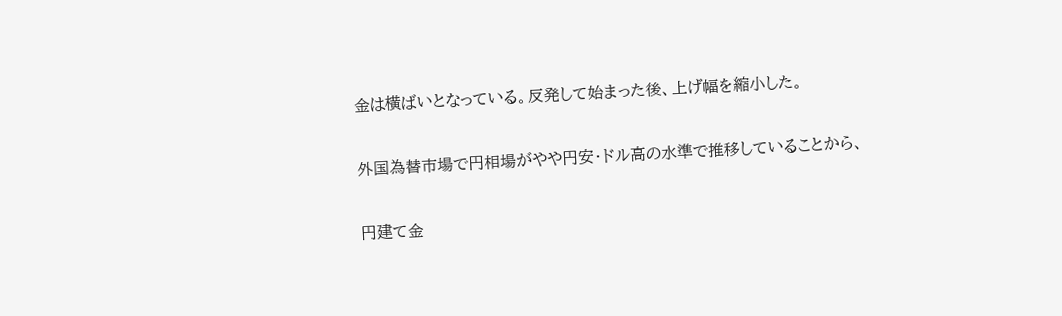金は横ばいとなっている。反発して始まった後、上げ幅を縮小した。

外国為替市場で円相場がやや円安・ドル高の水準で推移していることから、

円建て金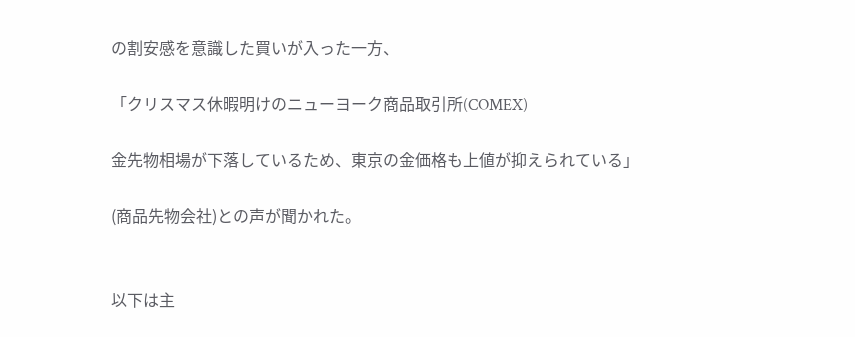の割安感を意識した買いが入った一方、

「クリスマス休暇明けのニューヨーク商品取引所(COMEX)

金先物相場が下落しているため、東京の金価格も上値が抑えられている」

(商品先物会社)との声が聞かれた。


以下は主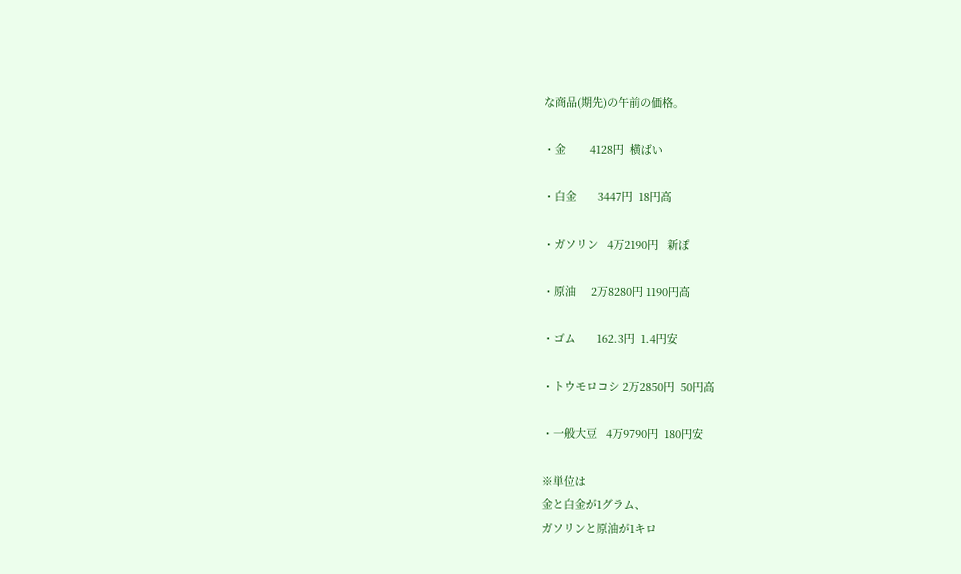な商品(期先)の午前の価格。

・金        4128円  横ばい

・白金       3447円  18円高

・ガソリン   4万2190円   新ぽ

・原油     2万8280円 1190円高

・ゴム       162.3円  1.4円安

・トウモロコシ 2万2850円  50円高

・一般大豆   4万9790円  180円安

※単位は
金と白金が1グラム、
ガソリンと原油が1キロ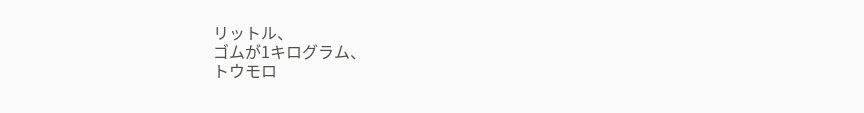リットル、
ゴムが1キログラム、
トウモロ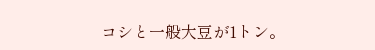コシと一般大豆が1トン。